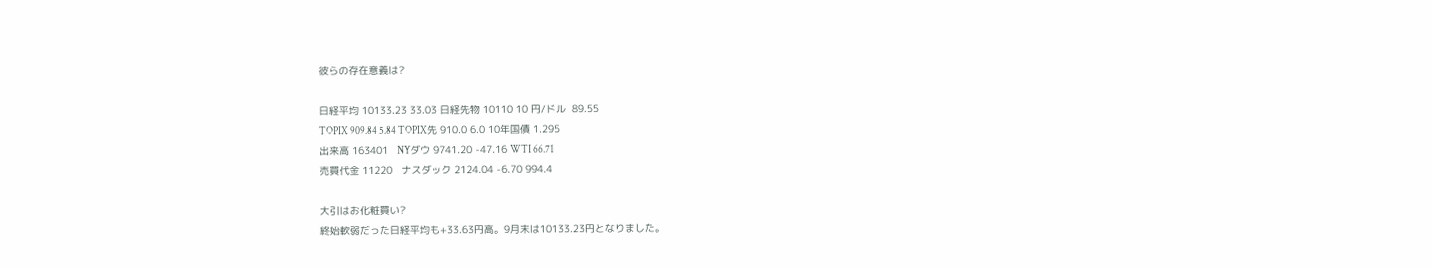彼らの存在意義は?

日経平均 10133.23 33.03 日経先物 10110 10 円/ドル  89.55
TOPIX 909.84 5.84 TOPIX先 910.0 6.0 10年国債 1.295
出来高 163401   NYダウ 9741.20 -47.16 WTI 66.71
売買代金 11220   ナスダック 2124.04 -6.70 994.4

大引はお化粧買い?
終始軟弱だった日経平均も+33.63円高。9月末は10133.23円となりました。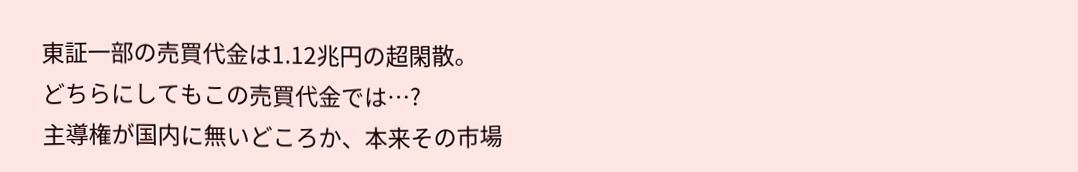東証一部の売買代金は1.12兆円の超閑散。
どちらにしてもこの売買代金では…?
主導権が国内に無いどころか、本来その市場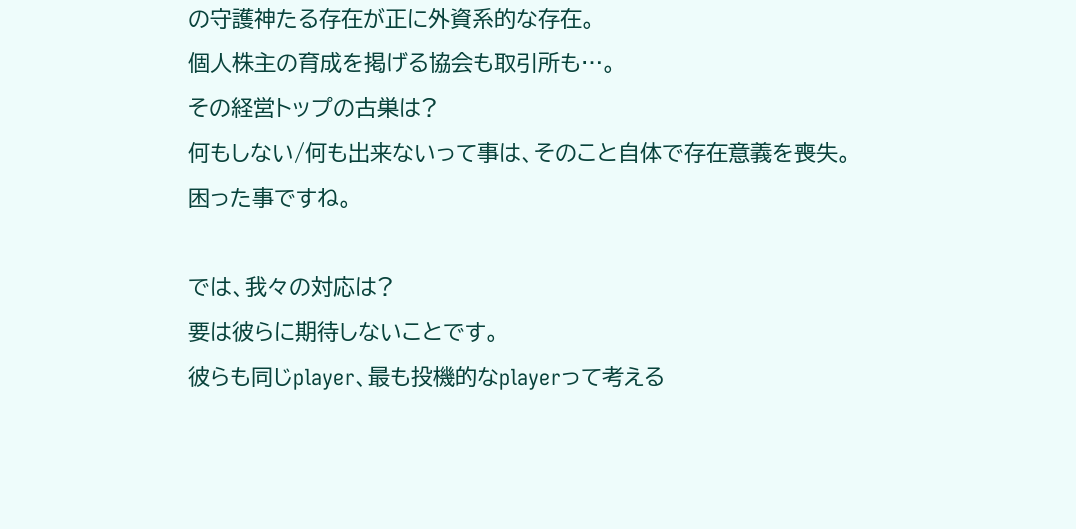の守護神たる存在が正に外資系的な存在。
個人株主の育成を掲げる協会も取引所も…。
その経営トップの古巣は?
何もしない/何も出来ないって事は、そのこと自体で存在意義を喪失。
困った事ですね。

では、我々の対応は?
要は彼らに期待しないことです。
彼らも同じplayer、最も投機的なplayerって考える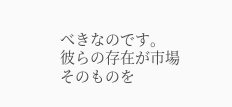べきなのです。
彼らの存在が市場そのものを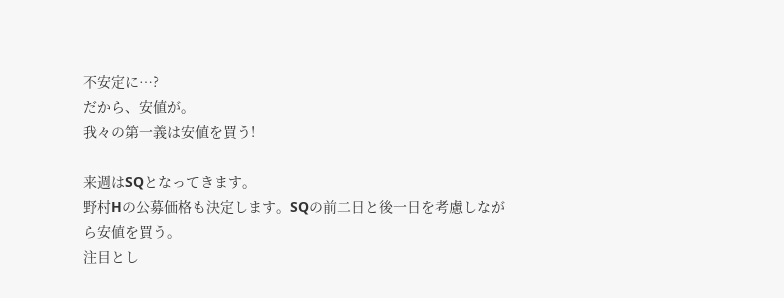不安定に…?
だから、安値が。
我々の第一義は安値を買う!

来週はSQとなってきます。
野村Hの公募価格も決定します。SQの前二日と後一日を考慮しながら安値を買う。
注目とし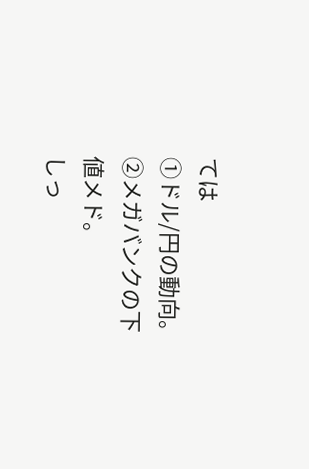ては
①ドル/円の動向。
②メガバンクの下値メド。
しっ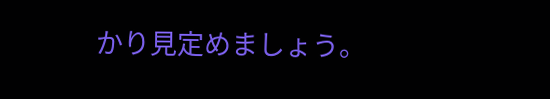かり見定めましょう。